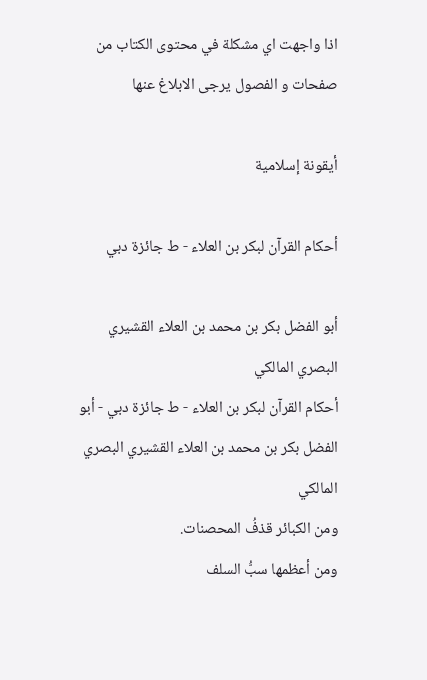اذا واجهت اي مشكلة في محتوى الكتاب من صفحات و الفصول يرجى الابلاغ عنها

أيقونة إسلامية

أحكام القرآن لبكر بن العلاء - ط جائزة دبي

أبو الفضل بكر بن محمد بن العلاء القشيري البصري المالكي
أحكام القرآن لبكر بن العلاء - ط جائزة دبي - أبو الفضل بكر بن محمد بن العلاء القشيري البصري المالكي
ومن الكبائر قذفُ المحصنات.
ومن أعظمها سبُّ السلف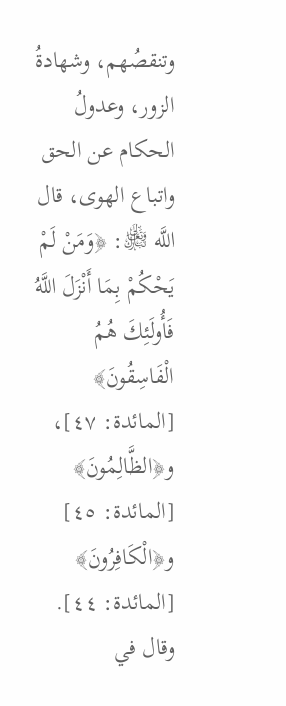وتنقصُهم، وشهادةُ الزور، وعدولُ الحكام عن الحق واتباع الهوى، قال اللَّه ﵎: ﴿وَمَنْ لَمْ يَحْكُمْ بِمَا أَنْزَلَ اللَّهُ فَأُولَئِكَ هُمُ الْفَاسِقُونَ﴾ [المائدة: ٤٧]، و﴿الظَّالِمُونَ﴾ [المائدة: ٤٥] و﴿الْكَافِرُونَ﴾ [المائدة: ٤٤].
وقال في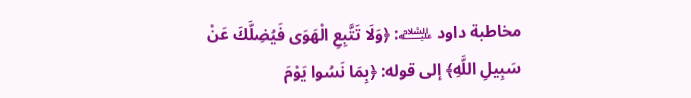مخاطبة داود ﵇: ﴿وَلَا تَتَّبِعِ الْهَوَى فَيُضِلَّكَ عَنْ سَبِيلِ اللَّهِ﴾ إلى قوله: ﴿بِمَا نَسُوا يَوْمَ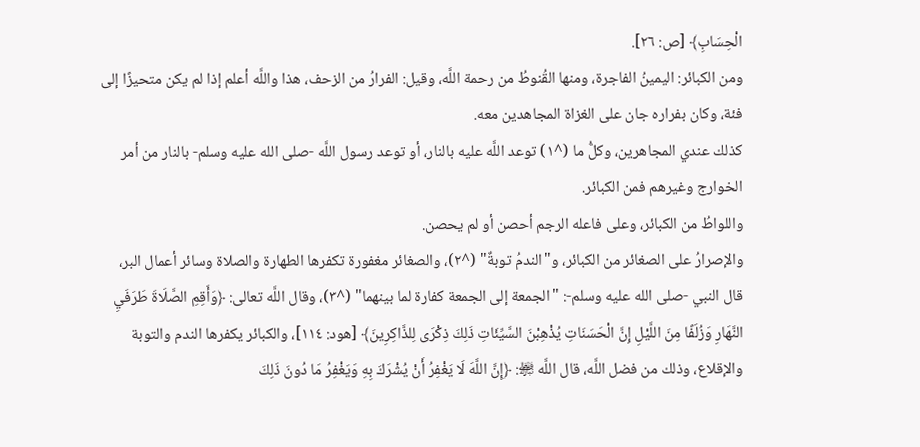الْحِسَابِ﴾ [ص: ٢٦].
ومن الكبائر: اليمينُ الفاجرة، ومنها القُنوطُ من رحمة اللَّه، وقيل: الفرارُ من الزحف، هذا واللَّه أعلم إذا لم يكن متحيزًا إلى فئة، وكان بفراره جان على الغزاة المجاهدين معه.
كذلك عندي المجاهرين، وكلُّ ما (^١) توعد اللَّه عليه بالنار، أو توعد رسول اللَّه -صلى الله عليه وسلم- بالنار من أمر الخوارج وغيرهم فمن الكبائر.
واللواطُ من الكبائر، وعلى فاعله الرجم أحصن أو لم يحصن.
والإصرارُ على الصغائر من الكبائر، و"الندمُ توبةٌ" (^٢)، والصغائر مغفورة تكفرها الطهارة والصلاة وسائر أعمال البر، قال النبي -صلى الله عليه وسلم-: "الجمعة إلى الجمعة كفارة لما بينهما" (^٣)، وقال اللَّه تعالى: ﴿وَأَقِمِ الصَّلَاةَ طَرَفَيِ النَّهَارِ وَزُلَفًا مِنَ اللَّيْلِ إِنَّ الْحَسَنَاتِ يُذْهِبْنَ السَّيِّئَاتِ ذَلِكَ ذِكْرَى لِلذَّاكِرِينَ﴾ [هود: ١١٤]، والكبائر يكفرها الندم والتوبة والإقلاع، وذلك من فضل اللَّه، قال اللَّه ﵎: ﴿إِنَّ اللَّهَ لَا يَغْفِرُ أَنْ يُشْرَكَ بِهِ وَيَغْفِرُ مَا دُونَ ذَلِكَ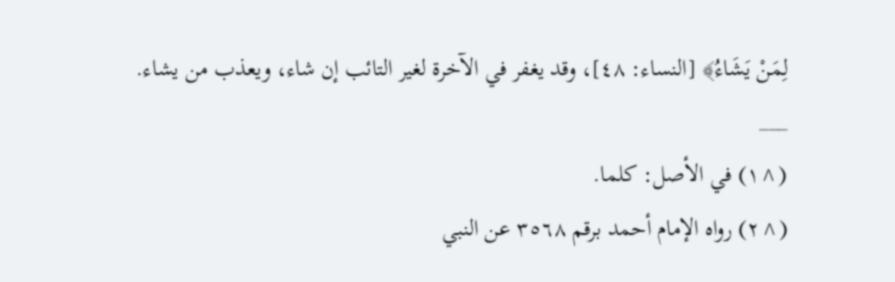لِمَنْ يَشَاءُ﴾ [النساء: ٤٨]، وقد يغفر في الآخرة لغير التائب إن شاء، ويعذب من يشاء.
___
(^١) في الأصل: كلما.
(^٢) رواه الإمام أحمد برقم ٣٥٦٨ عن النبي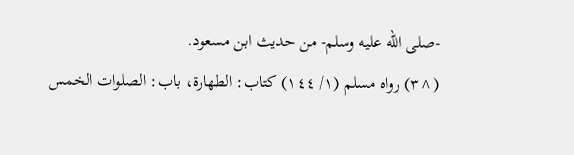-صلى الله عليه وسلم- من حديث ابن مسعود.
(^٣) رواه مسلم (١/ ١٤٤) كتاب: الطهارة، باب: الصلوات الخمس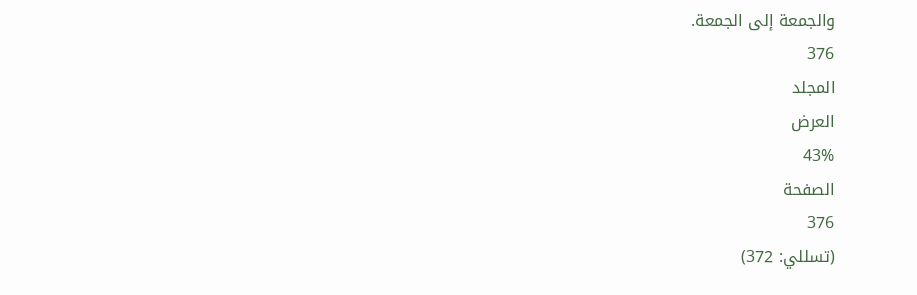والجمعة إلى الجمعة.
376
المجلد
العرض
43%
الصفحة
376
(تسللي: 372)